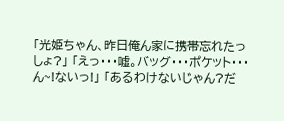「光姫ちゃん、昨日俺ん家に携帯忘れたっしょ?」 「えっ・・・嘘。バッグ・・・ポケット・・・ん~!ないっ!」 「あるわけないじゃん?だ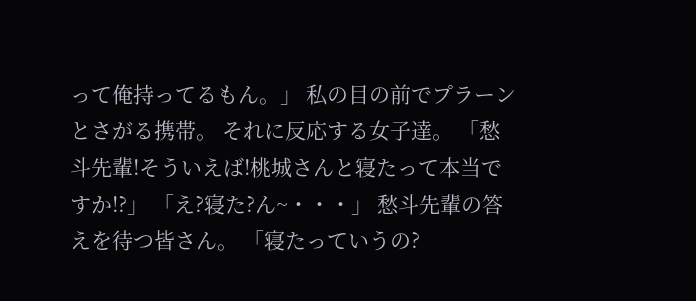って俺持ってるもん。」 私の目の前でプラーンとさがる携帯。 それに反応する女子達。 「愁斗先輩!そういえば!桃城さんと寝たって本当ですか!?」 「え?寝た?ん~・・・」 愁斗先輩の答えを待つ皆さん。 「寝たっていうの?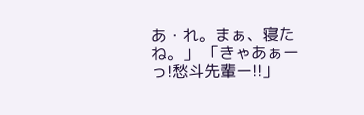あ・れ。まぁ、寝たね。」 「きゃあぁーっ!愁斗先輩ー!!」